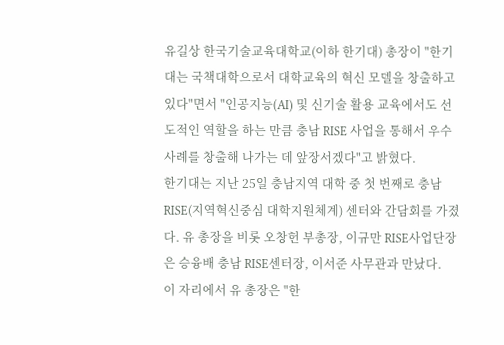유길상 한국기술교육대학교(이하 한기대) 총장이 "한기대는 국책대학으로서 대학교육의 혁신 모델을 창출하고 있다"면서 "인공지능(AI) 및 신기술 활용 교육에서도 선도적인 역할을 하는 만큼 충남 RISE 사업을 통해서 우수사례를 창출해 나가는 데 앞장서겠다"고 밝혔다.
한기대는 지난 25일 충남지역 대학 중 첫 번째로 충남 RISE(지역혁신중심 대학지원체계) 센터와 간담회를 가졌다. 유 총장을 비롯 오창헌 부총장, 이규만 RISE사업단장은 승융배 충남 RISE센터장, 이서준 사무관과 만났다.
이 자리에서 유 총장은 "한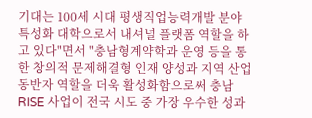기대는 100세 시대 평생직업능력개발 분야 특성화 대학으로서 내셔널 플랫폼 역할을 하고 있다"면서 "충남형계약학과 운영 등을 통한 창의적 문제해결형 인재 양성과 지역 산업 동반자 역할을 더욱 활성화함으로써 충남RISE 사업이 전국 시도 중 가장 우수한 성과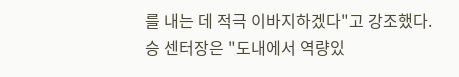를 내는 데 적극 이바지하겠다"고 강조했다.
승 센터장은 "도내에서 역량있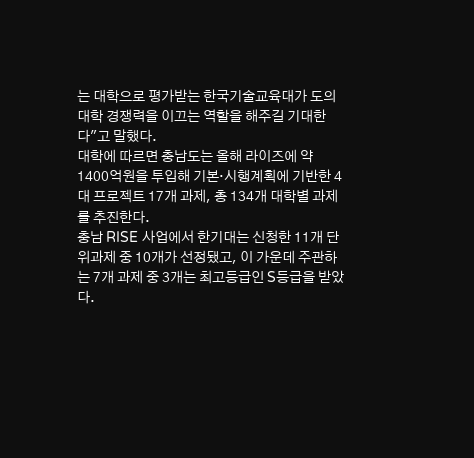는 대학으로 평가받는 한국기술교육대가 도의 대학 경쟁력을 이끄는 역할을 해주길 기대한다"고 말했다.
대학에 따르면 충남도는 올해 라이즈에 약 1400억원을 투입해 기본·시행계획에 기반한 4대 프로젝트 17개 과제, 총 134개 대학별 과제를 추진한다.
충남 RISE 사업에서 한기대는 신청한 11개 단위과제 중 10개가 선정됐고, 이 가운데 주관하는 7개 과제 중 3개는 최고등급인 S등급을 받았다.